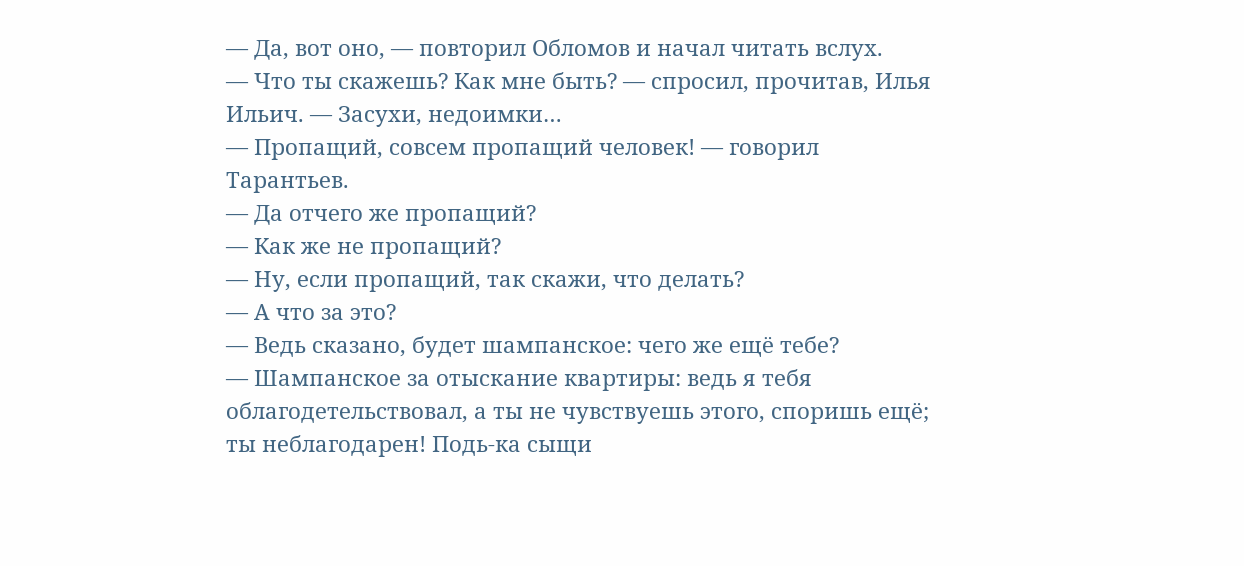— Да, вот оно, — повторил Обломов и начал читать вслух.
— Что ты скажешь? Как мне быть? — спросил, прочитав, Илья Ильич. — Засухи, недоимки…
— Пропащий, совсем пропащий человек! — говорил Тарантьев.
— Да отчего же пропащий?
— Как же не пропащий?
— Ну, если пропащий, так скажи, что делать?
— А что за это?
— Ведь сказано, будет шампанское: чего же ещё тебе?
— Шампанское за отыскание квартиры: ведь я тебя облагодетельствовал, а ты не чувствуешь этого, споришь ещё; ты неблагодарен! Подь-ка сыщи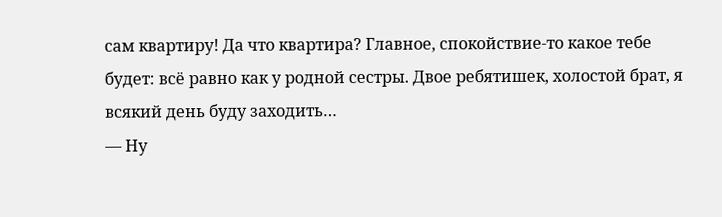сам квартиру! Да что квартира? Главное, спокойствие-то какое тебе будет: всё равно как у родной сестры. Двое ребятишек, холостой брат, я всякий день буду заходить…
— Ну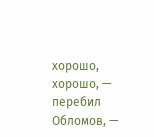хорошо, хорошо, — перебил Обломов, —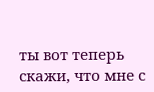ты вот теперь скажи, что мне с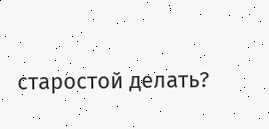старостой делать?